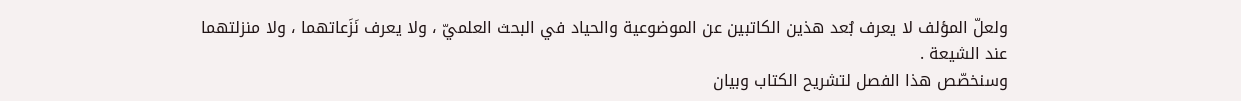ولعلّ المؤلف لا يعرف بُعد هذين الكاتبين عن الموضوعية والحياد في البحث العلميّ ، ولا يعرف نَزَعاتهما ، ولا منزلتهما عند الشيعة .
وسنخصّص هذا الفصل لتشريح الكتاب وبيان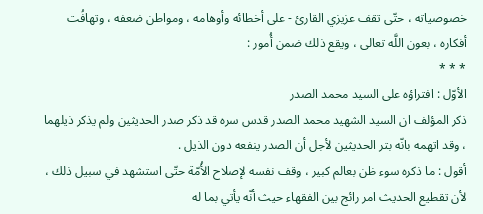خصوصياته ، حتّى تقف عزيزي القارئ - على أخطائه وأوهامه ، ومواطن ضعفه ، وتهافُت أفكاره ، بعون اللَّه تعالى ، ويقع ذلك ضمن أُمور :
* * *
الأوّل : افتراؤه على السيد محمد الصدر
ذكر المؤلف ان السيد الشهيد محمد الصدر قدس سره قد ذكر صدر الحديثين ولم يذكر ذيلهما ، وقد اتهمه بانّه بتر الحديثين لأجل أن الصدر ينفعه دون الذيل .
أقول : ما ذكره سوء ظن بعالم كبير ، وقف نفسه لإصلاح الأُمّة حتّى استشهد في سبيل ذلك ، لأن تقطيع الحديث امر رائج بين الفقهاء حيث أنّه يأتي بما له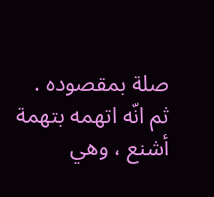صلة بمقصوده .
ثم انّه اتهمه بتهمة أشنع ، وهي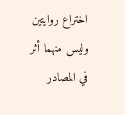اختراع روايتين وليس منهما أثر في المصادر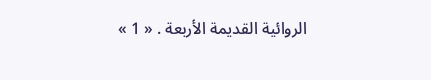الروائية القديمة الأربعة . « 1 »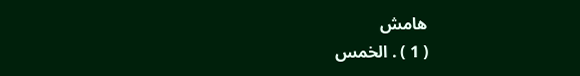هامش
( 1 ) . الخمس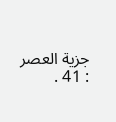جزية العصر : 41 .